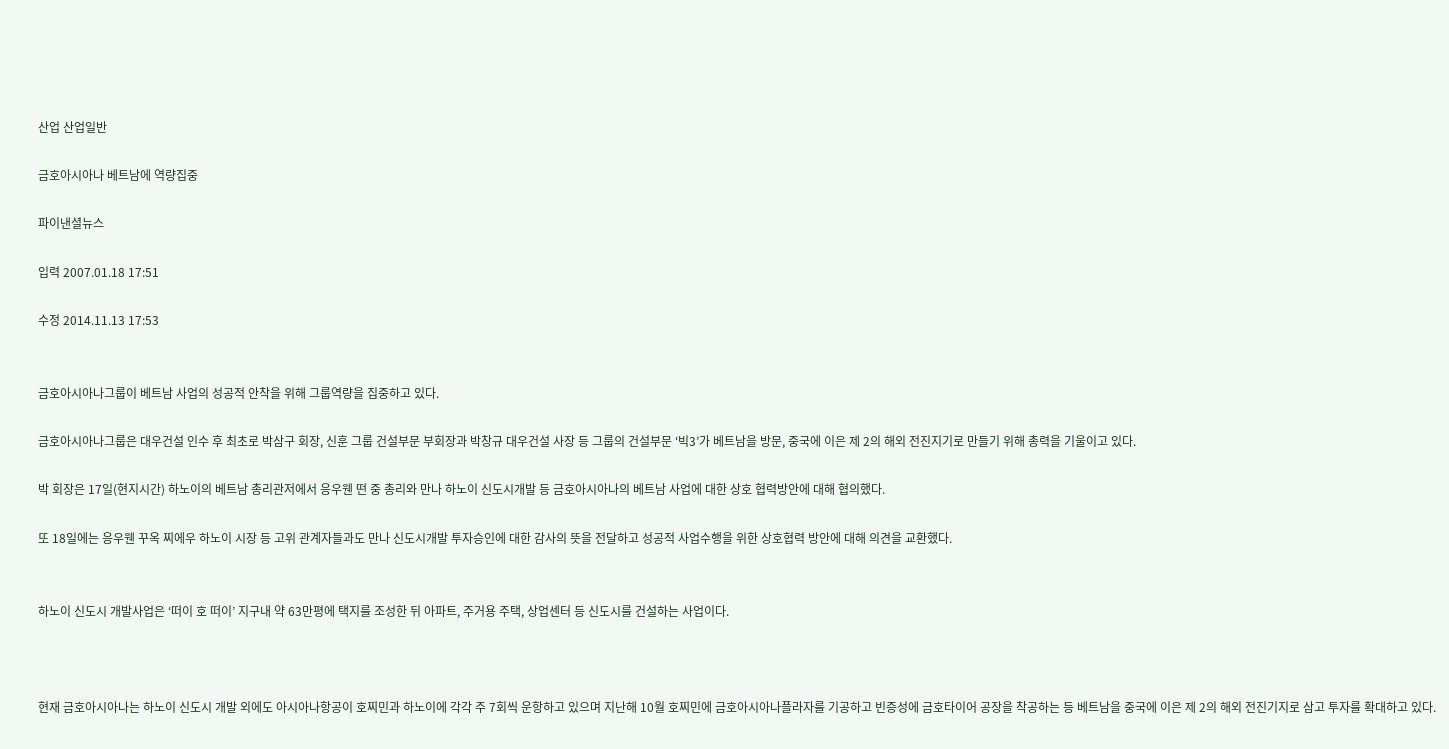산업 산업일반

금호아시아나 베트남에 역량집중

파이낸셜뉴스

입력 2007.01.18 17:51

수정 2014.11.13 17:53


금호아시아나그룹이 베트남 사업의 성공적 안착을 위해 그룹역량을 집중하고 있다.

금호아시아나그룹은 대우건설 인수 후 최초로 박삼구 회장, 신훈 그룹 건설부문 부회장과 박창규 대우건설 사장 등 그룹의 건설부문 ‘빅3’가 베트남을 방문, 중국에 이은 제 2의 해외 전진지기로 만들기 위해 총력을 기울이고 있다.

박 회장은 17일(현지시간) 하노이의 베트남 총리관저에서 응우웬 떤 중 총리와 만나 하노이 신도시개발 등 금호아시아나의 베트남 사업에 대한 상호 협력방안에 대해 협의했다.

또 18일에는 응우웬 꾸옥 찌에우 하노이 시장 등 고위 관계자들과도 만나 신도시개발 투자승인에 대한 감사의 뜻을 전달하고 성공적 사업수행을 위한 상호협력 방안에 대해 의견을 교환했다.


하노이 신도시 개발사업은 ‘떠이 호 떠이’ 지구내 약 63만평에 택지를 조성한 뒤 아파트, 주거용 주택, 상업센터 등 신도시를 건설하는 사업이다.



현재 금호아시아나는 하노이 신도시 개발 외에도 아시아나항공이 호찌민과 하노이에 각각 주 7회씩 운항하고 있으며 지난해 10월 호찌민에 금호아시아나플라자를 기공하고 빈증성에 금호타이어 공장을 착공하는 등 베트남을 중국에 이은 제 2의 해외 전진기지로 삼고 투자를 확대하고 있다.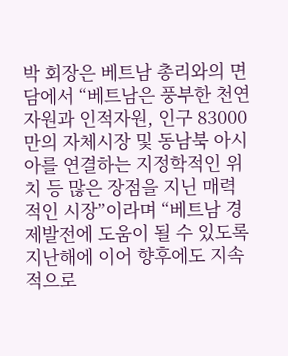박 회장은 베트남 총리와의 면담에서 “베트남은 풍부한 천연자원과 인적자원, 인구 83000만의 자체시장 및 동남북 아시아를 연결하는 지정학적인 위치 등 많은 장점을 지닌 매력적인 시장”이라며 “베트남 경제발전에 도움이 될 수 있도록 지난해에 이어 향후에도 지속적으로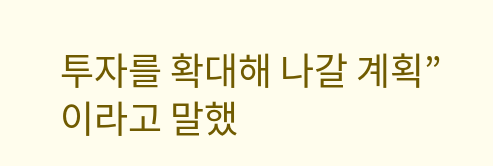투자를 확대해 나갈 계획”이라고 말했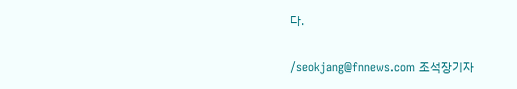다.

/seokjang@fnnews.com 조석장기자